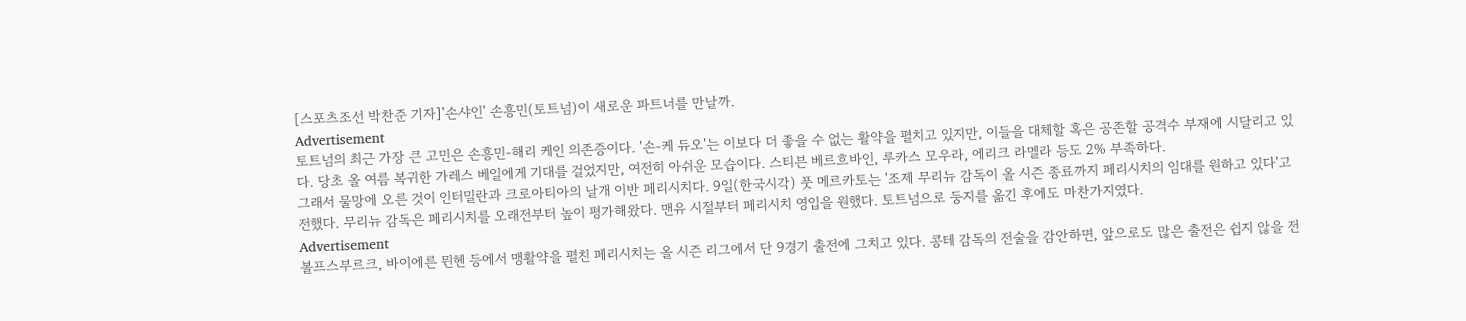[스포츠조선 박찬준 기자]'손샤인' 손흥민(토트넘)이 새로운 파트너를 만날까.
Advertisement
토트넘의 최근 가장 큰 고민은 손흥민-해리 케인 의존증이다. '손-케 듀오'는 이보다 더 좋을 수 없는 활약을 펼치고 있지만, 이들을 대체할 혹은 공존할 공격수 부재에 시달리고 있다. 당초 올 여름 복귀한 가레스 베일에게 기대를 걸었지만, 여전히 아쉬운 모습이다. 스티븐 베르흐바인, 루카스 모우라, 에리크 라멜라 등도 2% 부족하다.
그래서 물망에 오른 것이 인터밀란과 크로아티아의 날개 이반 페리시치다. 9일(한국시각) 풋 메르카토는 '조제 무리뉴 감독이 올 시즌 종료까지 페리시치의 임대를 원하고 있다'고 전했다. 무리뉴 감독은 페리시치를 오래전부터 높이 평가해왔다. 맨유 시절부터 페리시치 영입을 원했다. 토트넘으로 둥지를 옮긴 후에도 마찬가지였다.
Advertisement
볼프스부르크, 바이에른 뮌헨 등에서 맹활약을 펼친 페리시치는 올 시즌 리그에서 단 9경기 출전에 그치고 있다. 콩테 감독의 전술을 감안하면, 앞으로도 많은 출전은 쉽지 않을 전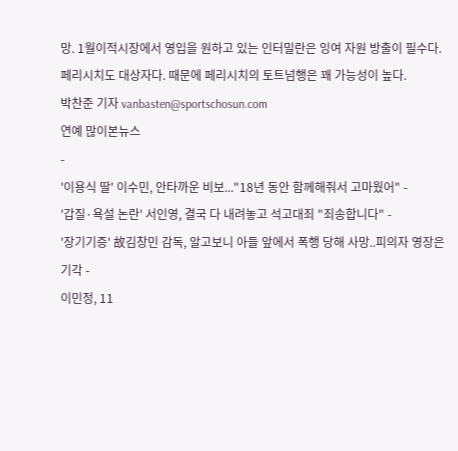망. 1월이적시장에서 영입을 원하고 있는 인터밀란은 잉여 자원 방출이 필수다. 페리시치도 대상자다. 때문에 페리시치의 토트넘행은 꽤 가능성이 높다.
박찬준 기자 vanbasten@sportschosun.com
연예 많이본뉴스
-
'이용식 딸' 이수민, 안타까운 비보..."18년 동안 함께해줘서 고마웠어" -
'갑질·욕설 논란' 서인영, 결국 다 내려놓고 석고대죄 "죄송합니다" -
'장기기증' 故김창민 감독, 알고보니 아들 앞에서 폭행 당해 사망..피의자 영장은 기각 -
이민정, 11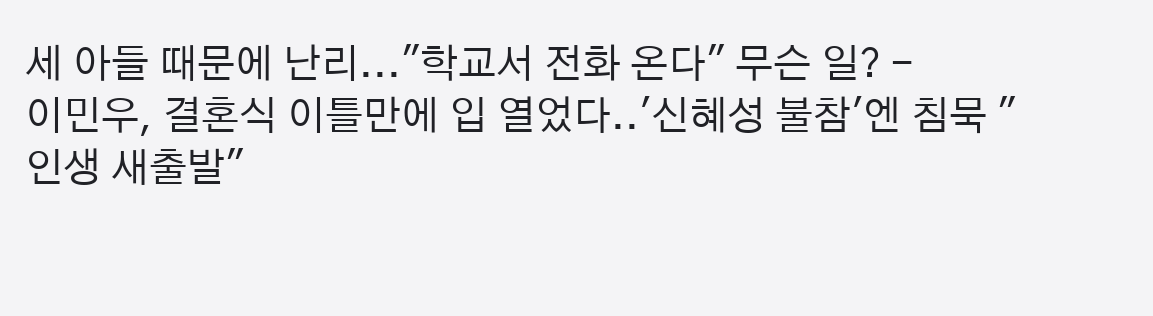세 아들 때문에 난리..."학교서 전화 온다" 무슨 일? -
이민우, 결혼식 이틀만에 입 열었다..'신혜성 불참'엔 침묵 "인생 새출발"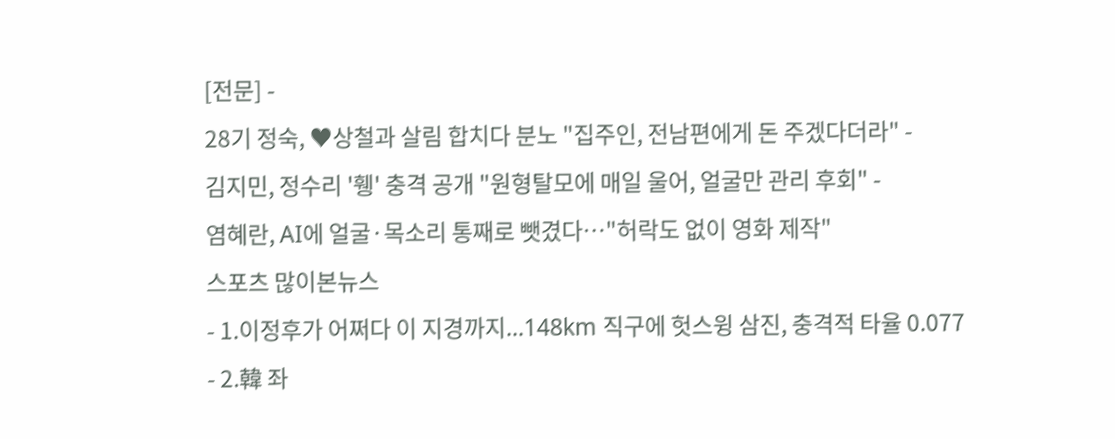[전문] -
28기 정숙, ♥상철과 살림 합치다 분노 "집주인, 전남편에게 돈 주겠다더라" -
김지민, 정수리 '휑' 충격 공개 "원형탈모에 매일 울어, 얼굴만 관리 후회" -
염혜란, AI에 얼굴·목소리 통째로 뺏겼다…"허락도 없이 영화 제작"
스포츠 많이본뉴스
- 1.이정후가 어쩌다 이 지경까지...148km 직구에 헛스윙 삼진, 충격적 타율 0.077
- 2.韓 좌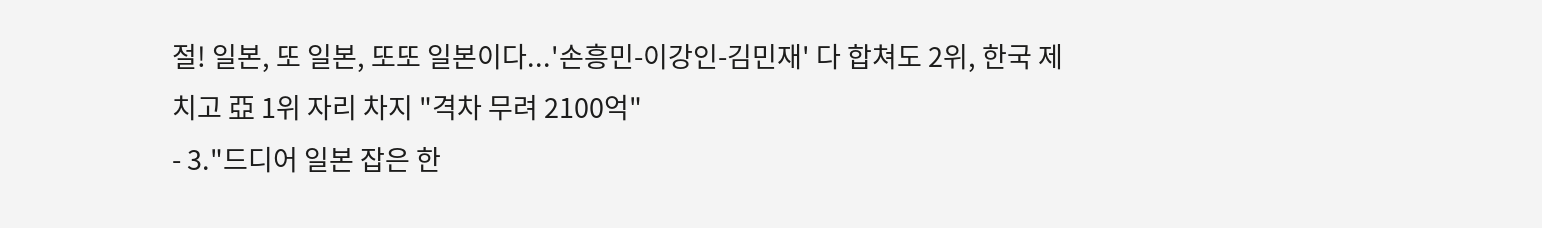절! 일본, 또 일본, 또또 일본이다...'손흥민-이강인-김민재' 다 합쳐도 2위, 한국 제치고 亞 1위 자리 차지 "격차 무려 2100억"
- 3."드디어 일본 잡은 한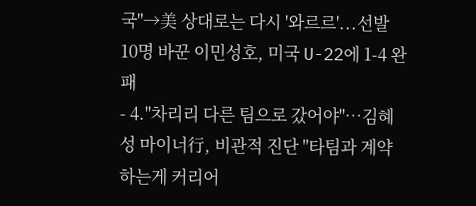국"→美 상대로는 다시 '와르르'...선발 10명 바꾼 이민성호, 미국 U-22에 1-4 완패
- 4."차리리 다른 팀으로 갔어야"…김혜성 마이너行, 비관적 진단 "타팀과 계약하는게 커리어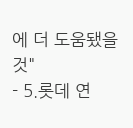에 더 도움됐을 것"
- 5.롯데 연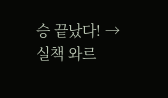승 끝났다! → 실책 와르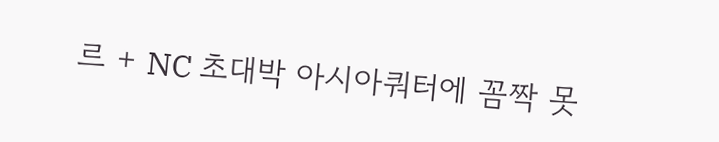르 + NC 초대박 아시아쿼터에 꼼짝 못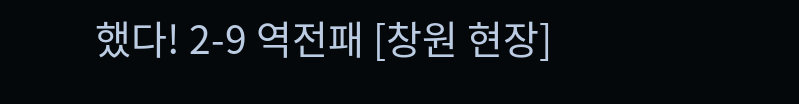했다! 2-9 역전패 [창원 현장]